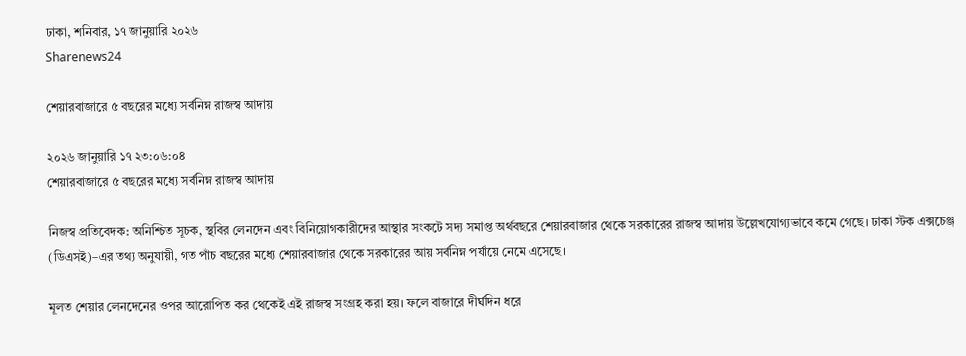ঢাকা, শনিবার, ১৭ জানুয়ারি ২০২৬
Sharenews24

শেয়ারবাজারে ৫ বছরের মধ্যে সর্বনিম্ন রাজস্ব আদায়

২০২৬ জানুয়ারি ১৭ ২৩:০৬:০৪
শেয়ারবাজারে ৫ বছরের মধ্যে সর্বনিম্ন রাজস্ব আদায়

নিজস্ব প্রতিবেদক: অনিশ্চিত সূচক, স্থবির লেনদেন এবং বিনিয়োগকারীদের আস্থার সংকটে সদ্য সমাপ্ত অর্থবছরে শেয়ারবাজার থেকে সরকারের রাজস্ব আদায় উল্লেখযোগ্যভাবে কমে গেছে। ঢাকা স্টক এক্সচেঞ্জ (ডিএসই)–এর তথ্য অনুযায়ী, গত পাঁচ বছরের মধ্যে শেয়ারবাজার থেকে সরকারের আয় সর্বনিম্ন পর্যায়ে নেমে এসেছে।

মূলত শেয়ার লেনদেনের ওপর আরোপিত কর থেকেই এই রাজস্ব সংগ্রহ করা হয়। ফলে বাজারে দীর্ঘদিন ধরে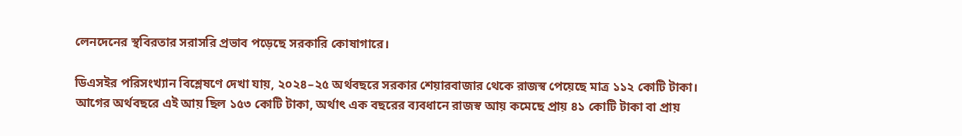লেনদেনের স্থবিরতার সরাসরি প্রভাব পড়েছে সরকারি কোষাগারে।

ডিএসইর পরিসংখ্যান বিশ্লেষণে দেখা যায়, ২০২৪–২৫ অর্থবছরে সরকার শেয়ারবাজার থেকে রাজস্ব পেয়েছে মাত্র ১১২ কোটি টাকা। আগের অর্থবছরে এই আয় ছিল ১৫৩ কোটি টাকা, অর্থাৎ এক বছরের ব্যবধানে রাজস্ব আয় কমেছে প্রায় ৪১ কোটি টাকা বা প্রায়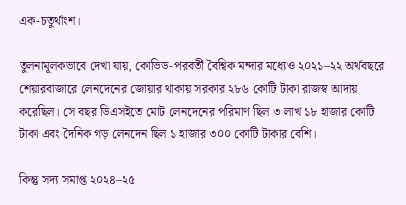এক-চতুর্থাংশ।

তুলনামূলকভাবে দেখা যায়, কোভিড-পরবর্তী বৈশ্বিক মন্দার মধ্যেও ২০২১–২২ অর্থবছরে শেয়ারবাজারে লেনদেনের জোয়ার থাকায় সরকার ২৮৬ কোটি টাকা রাজস্ব আদায় করেছিল। সে বছর ডিএসইতে মোট লেনদেনের পরিমাণ ছিল ৩ লাখ ১৮ হাজার কোটি টাকা এবং দৈনিক গড় লেনদেন ছিল ১ হাজার ৩০০ কোটি টাকার বেশি।

কিন্তু সদ্য সমাপ্ত ২০২৪–২৫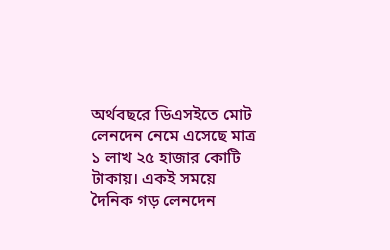অর্থবছরে ডিএসইতে মোট লেনদেন নেমে এসেছে মাত্র ১ লাখ ২৫ হাজার কোটি টাকায়। একই সময়ে দৈনিক গড় লেনদেন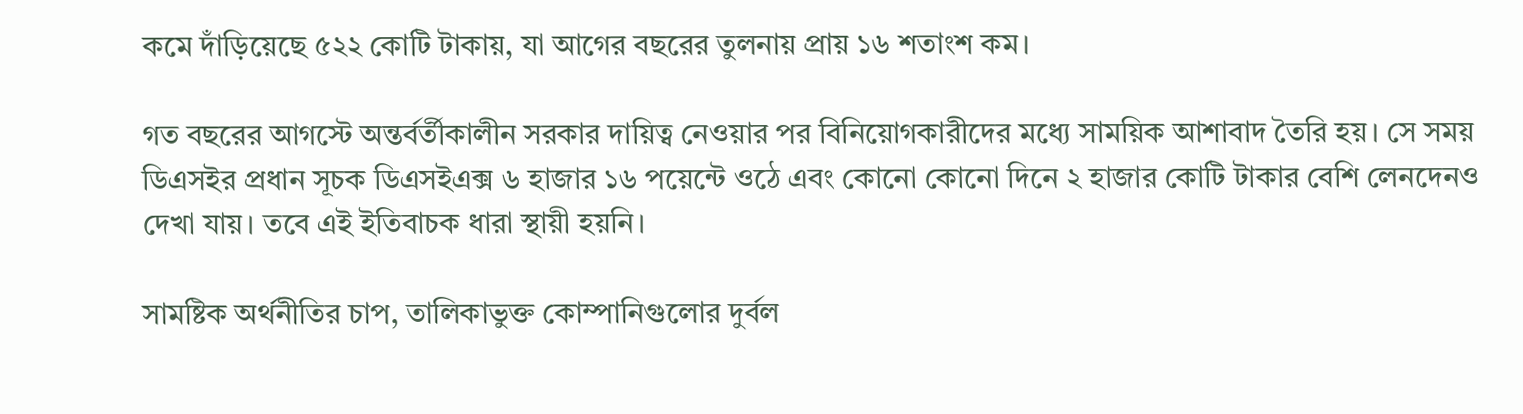কমে দাঁড়িয়েছে ৫২২ কোটি টাকায়, যা আগের বছরের তুলনায় প্রায় ১৬ শতাংশ কম।

গত বছরের আগস্টে অন্তর্বর্তীকালীন সরকার দায়িত্ব নেওয়ার পর বিনিয়োগকারীদের মধ্যে সাময়িক আশাবাদ তৈরি হয়। সে সময় ডিএসইর প্রধান সূচক ডিএসইএক্স ৬ হাজার ১৬ পয়েন্টে ওঠে এবং কোনো কোনো দিনে ২ হাজার কোটি টাকার বেশি লেনদেনও দেখা যায়। তবে এই ইতিবাচক ধারা স্থায়ী হয়নি।

সামষ্টিক অর্থনীতির চাপ, তালিকাভুক্ত কোম্পানিগুলোর দুর্বল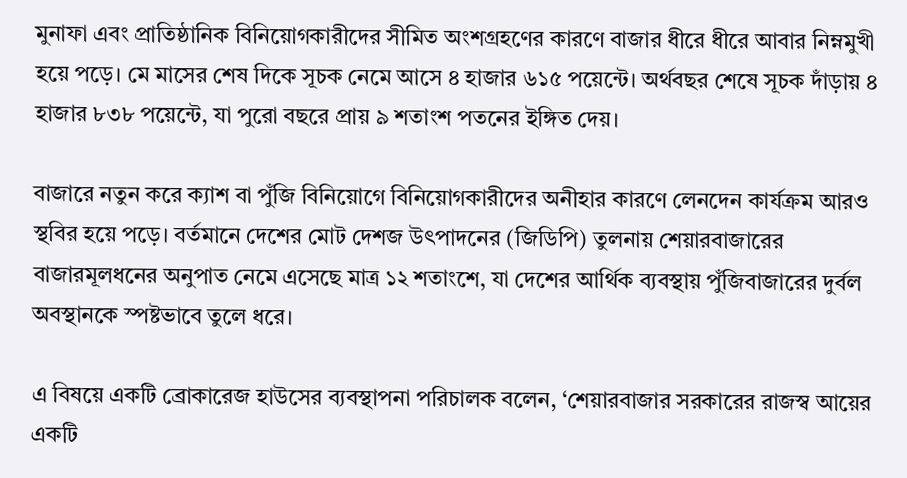মুনাফা এবং প্রাতিষ্ঠানিক বিনিয়োগকারীদের সীমিত অংশগ্রহণের কারণে বাজার ধীরে ধীরে আবার নিম্নমুখী হয়ে পড়ে। মে মাসের শেষ দিকে সূচক নেমে আসে ৪ হাজার ৬১৫ পয়েন্টে। অর্থবছর শেষে সূচক দাঁড়ায় ৪ হাজার ৮৩৮ পয়েন্টে, যা পুরো বছরে প্রায় ৯ শতাংশ পতনের ইঙ্গিত দেয়।

বাজারে নতুন করে ক্যাশ বা পুঁজি বিনিয়োগে বিনিয়োগকারীদের অনীহার কারণে লেনদেন কার্যক্রম আরও স্থবির হয়ে পড়ে। বর্তমানে দেশের মোট দেশজ উৎপাদনের (জিডিপি) তুলনায় শেয়ারবাজারের বাজারমূলধনের অনুপাত নেমে এসেছে মাত্র ১২ শতাংশে, যা দেশের আর্থিক ব্যবস্থায় পুঁজিবাজারের দুর্বল অবস্থানকে স্পষ্টভাবে তুলে ধরে।

এ বিষয়ে একটি ব্রোকারেজ হাউসের ব্যবস্থাপনা পরিচালক বলেন, ‘শেয়ারবাজার সরকারের রাজস্ব আয়ের একটি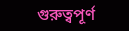গুরুত্বপূর্ণ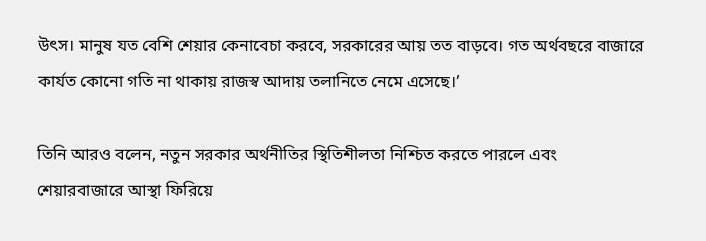উৎস। মানুষ যত বেশি শেয়ার কেনাবেচা করবে, সরকারের আয় তত বাড়বে। গত অর্থবছরে বাজারে কার্যত কোনো গতি না থাকায় রাজস্ব আদায় তলানিতে নেমে এসেছে।’

তিনি আরও বলেন, নতুন সরকার অর্থনীতির স্থিতিশীলতা নিশ্চিত করতে পারলে এবং শেয়ারবাজারে আস্থা ফিরিয়ে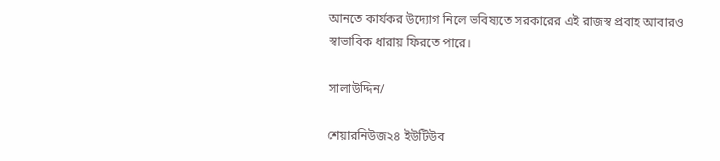আনতে কার্যকর উদ্যোগ নিলে ভবিষ্যতে সরকারের এই রাজস্ব প্রবাহ আবারও স্বাভাবিক ধারায় ফিরতে পারে।

সালাউদ্দিন/

শেয়ারনিউজ২৪ ইউটিউব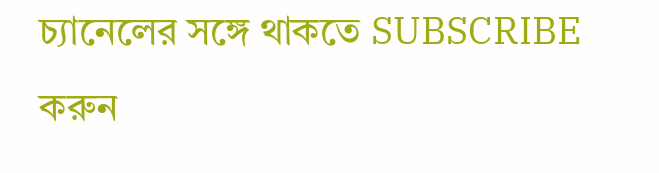চ্যানেলের সঙ্গে থাকতে SUBSCRIBE করুন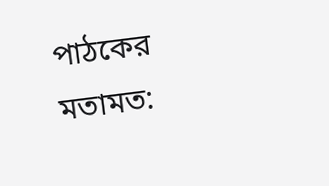পাঠকের মতামত: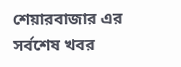শেয়ারবাজার এর সর্বশেষ খবর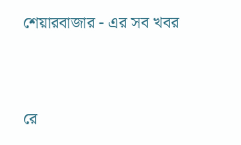শেয়ারবাজার - এর সব খবর



রে